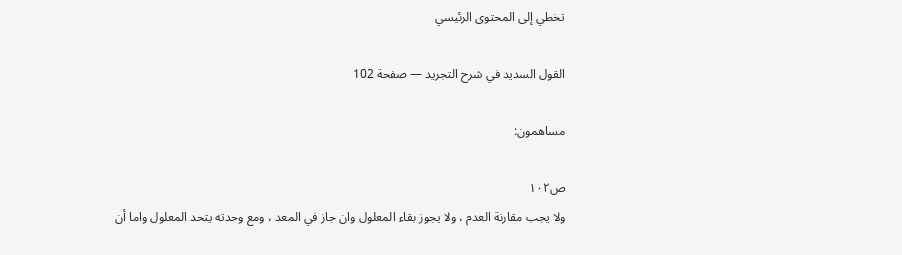تخطي إلى المحتوى الرئيسي

القول السديد في شرح التجريد — صفحة 102

مساهمون:

ص١٠٢
ولا يجب مقارنة العدم ، ولا يجوز بقاء المعلول وان جاز في المعد ، ومع وحدته يتحد المعلول واما أن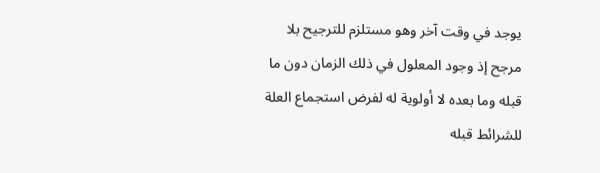يوجد في وقت آخر وهو مستلزم للترجيح بلا مرجح إذ وجود المعلول في ذلك الزمان دون ما قبله وما بعده لا أولوية له لفرض استجماع العلة للشرائط قبله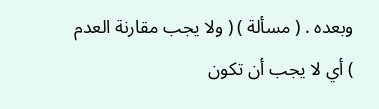وبعده . ( مسألة ) ( ولا يجب مقارنة العدم ) أي لا يجب أن تكون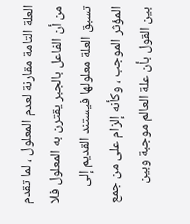العلة التامة مقارنة لعدم المعلول ، لما تقدم من أن الفاعل بالجبر يقترن به المعلول فلا تسبق العلة معلولها فيستند القديم إلى المؤثر الموجب ، وكأنه إلزام على من جمع بين القول بأن علة العالم موجبة وبين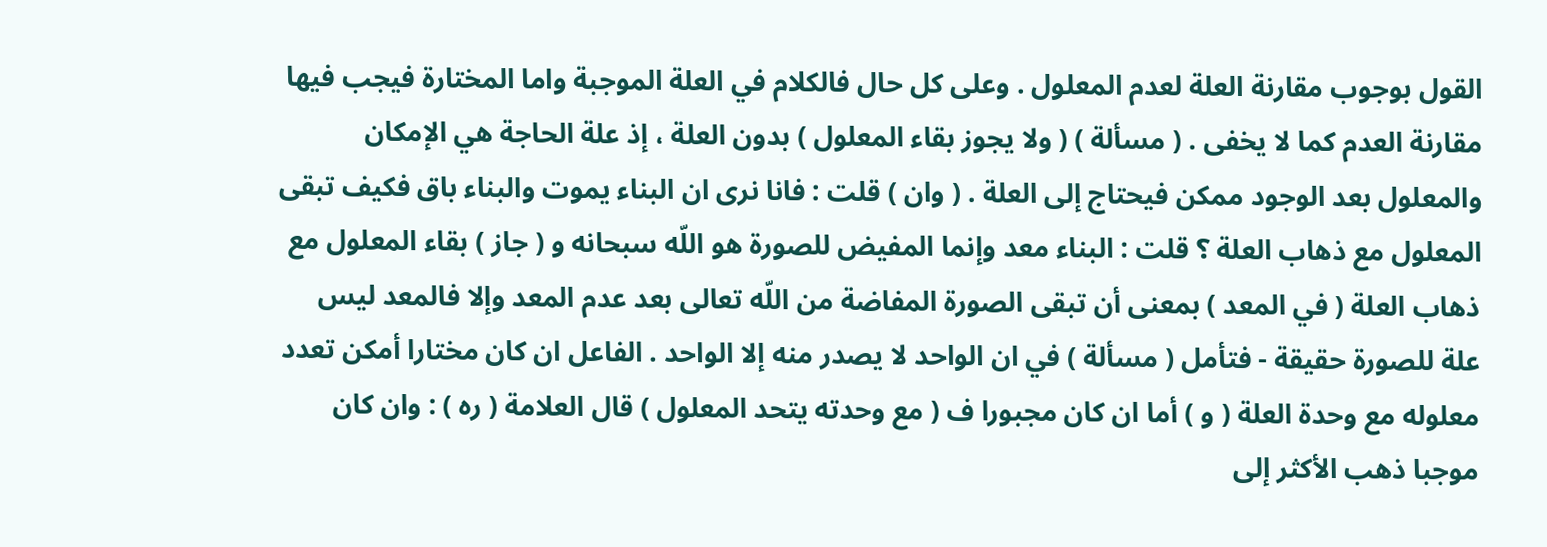القول بوجوب مقارنة العلة لعدم المعلول . وعلى كل حال فالكلام في العلة الموجبة واما المختارة فيجب فيها مقارنة العدم كما لا يخفى . ( مسألة ) ( ولا يجوز بقاء المعلول ) بدون العلة ، إذ علة الحاجة هي الإمكان والمعلول بعد الوجود ممكن فيحتاج إلى العلة . ( وان ) قلت : فانا نرى ان البناء يموت والبناء باق فكيف تبقى المعلول مع ذهاب العلة ؟ قلت : البناء معد وإنما المفيض للصورة هو اللّه سبحانه و ( جاز ) بقاء المعلول مع ذهاب العلة ( في المعد ) بمعنى أن تبقى الصورة المفاضة من اللّه تعالى بعد عدم المعد وإلا فالمعد ليس علة للصورة حقيقة - فتأمل ( مسألة ) في ان الواحد لا يصدر منه إلا الواحد . الفاعل ان كان مختارا أمكن تعدد معلوله مع وحدة العلة ( و ) أما ان كان مجبورا ف ( مع وحدته يتحد المعلول ) قال العلامة ( ره ) : وان كان موجبا ذهب الأكثر إلى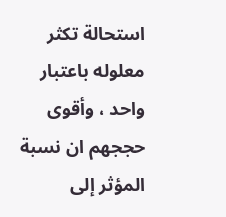استحالة تكثر معلوله باعتبار واحد ، وأقوى حججهم ان نسبة المؤثر إلى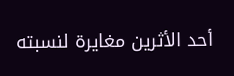أحد الأثرين مغايرة لنسبته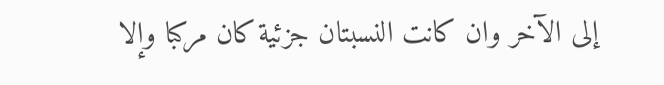إلى الآخر وان كانت النسبتان جزئية كان مركبا وإلا